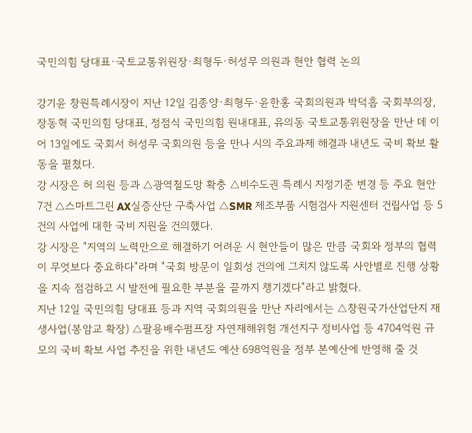국민의힘 당대표·국토교통위원장·최형두·허성무 의원과 현안 협력 논의

강기윤 창원특례시장이 지난 12일 김종양·최형두·윤한홍 국회의원과 박덕흠 국회부의장, 장동혁 국민의힘 당대표, 정점식 국민의힘 원내대표, 유의동 국토교통위원장을 만난 데 이어 13일에도 국회서 허성무 국회의원 등을 만나 시의 주요과제 해결과 내년도 국비 확보 활동을 펼쳤다.
강 시장은 허 의원 등과 △광역철도망 확충 △비수도권 특례시 지정기준 변경 등 주요 현안 7건 △스마트그린 AX실증산단 구축사업 △SMR 제조부품 시험검사 지원센터 건립사업 등 5건의 사업에 대한 국비 지원을 건의했다.
강 시장은 "지역의 노력만으로 해결하기 어려운 시 현안들이 많은 만큼 국회와 정부의 협력이 무엇보다 중요하다"라며 "국회 방문이 일회성 건의에 그치지 않도록 사안별로 진행 상황을 지속 점검하고 시 발전에 필요한 부분을 끝까지 챙기겠다"라고 밝혔다.
지난 12일 국민의힘 당대표 등과 지역 국회의원을 만난 자리에서는 △창원국가산업단지 재생사업(봉암교 확장) △팔용배수펌프장 자연재해위험 개선지구 정비사업 등 4704억원 규모의 국비 확보 사업 추진을 위한 내년도 예산 698억원을 정부 본예산에 반영해 줄 것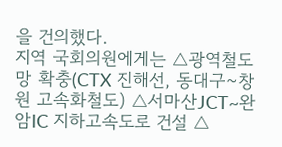을 건의했다.
지역 국회의원에게는 △광역철도망 확충(CTX 진해선, 동대구~창원 고속화철도) △서마산JCT~완암IC 지하고속도로 건설 △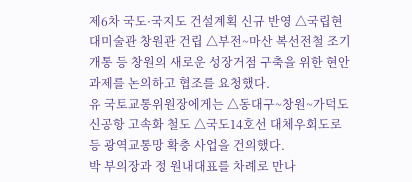제6차 국도·국지도 건설계획 신규 반영 △국립현대미술관 창원관 건립 △부전~마산 복선전철 조기 개통 등 창원의 새로운 성장거점 구축을 위한 현안 과제를 논의하고 협조를 요청했다.
유 국토교통위원장에게는 △동대구~창원~가덕도신공항 고속화 철도 △국도14호선 대체우회도로 등 광역교통망 확충 사업을 건의했다.
박 부의장과 정 원내대표를 차례로 만나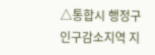△통합시 행정구 인구감소지역 지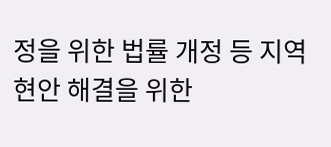정을 위한 법률 개정 등 지역 현안 해결을 위한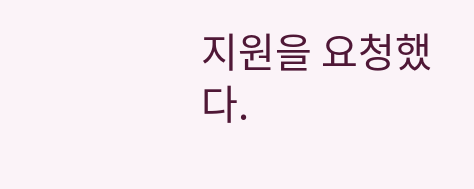지원을 요청했다.